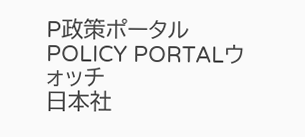P政策ポータルPOLICY PORTALウォッチ
日本社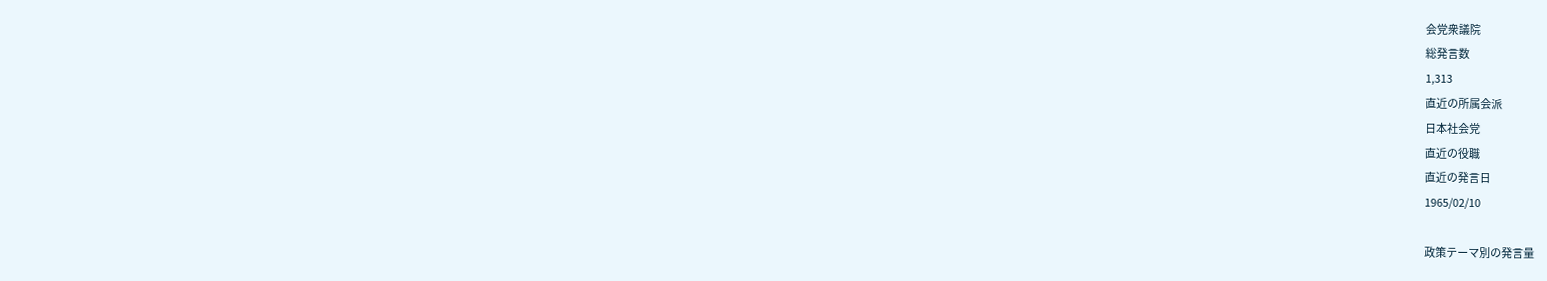会党衆議院
総発言数
1,313
直近の所属会派
日本社会党
直近の役職
直近の発言日
1965/02/10

政策テーマ別の発言量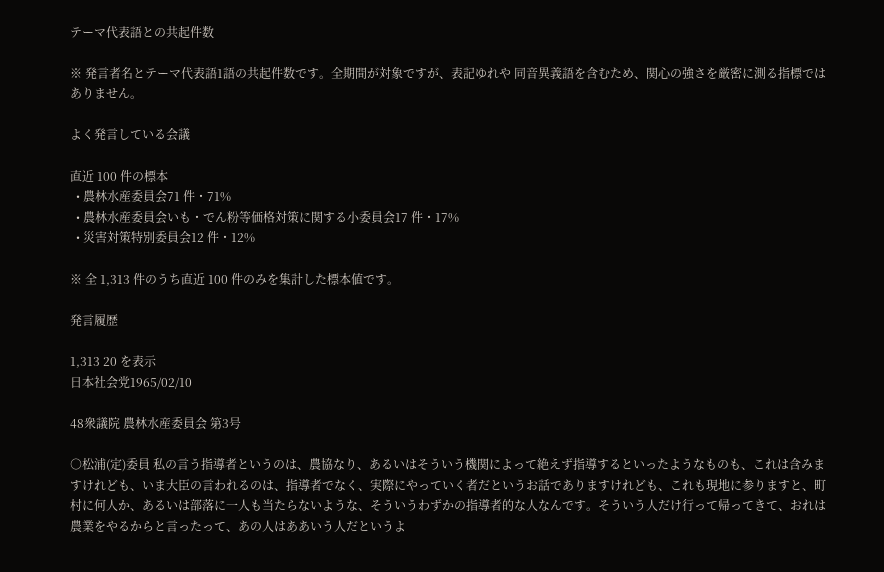テーマ代表語との共起件数

※ 発言者名とテーマ代表語1語の共起件数です。全期間が対象ですが、表記ゆれや 同音異義語を含むため、関心の強さを厳密に測る指標ではありません。

よく発言している会議

直近 100 件の標本
  • 農林水産委員会71 件・71%
  • 農林水産委員会いも・でん粉等価格対策に関する小委員会17 件・17%
  • 災害対策特別委員会12 件・12%

※ 全 1,313 件のうち直近 100 件のみを集計した標本値です。

発言履歴

1,313 20 を表示
日本社会党1965/02/10

48衆議院 農林水産委員会 第3号

○松浦(定)委員 私の言う指導者というのは、農協なり、あるいはそういう機関によって絶えず指導するといったようなものも、これは含みますけれども、いま大臣の言われるのは、指導者でなく、実際にやっていく者だというお話でありますけれども、これも現地に参りますと、町村に何人か、あるいは部落に一人も当たらないような、そういうわずかの指導者的な人なんです。そういう人だけ行って帰ってきて、おれは農業をやるからと言ったって、あの人はああいう人だというよ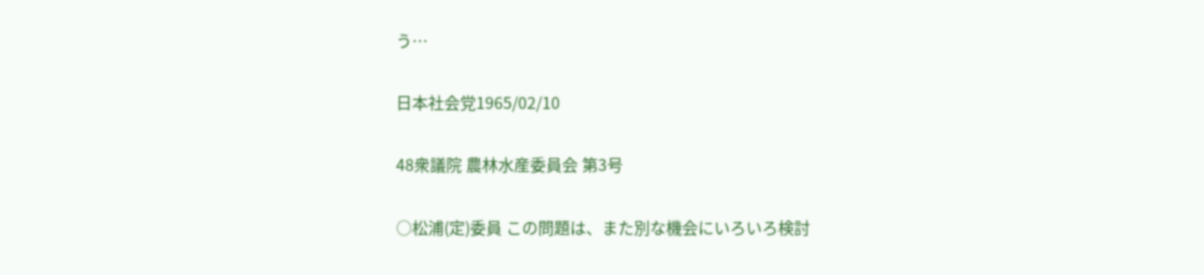う…

日本社会党1965/02/10

48衆議院 農林水産委員会 第3号

○松浦(定)委員 この問題は、また別な機会にいろいろ検討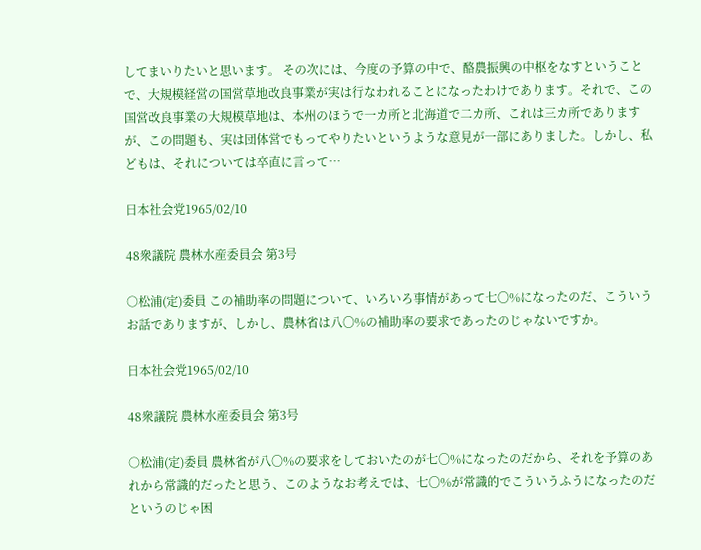してまいりたいと思います。 その次には、今度の予算の中で、酪農振興の中枢をなすということで、大規模経営の国営草地改良事業が実は行なわれることになったわけであります。それで、この国営改良事業の大規模草地は、本州のほうで一カ所と北海道で二カ所、これは三カ所でありますが、この問題も、実は団体営でもってやりたいというような意見が一部にありました。しかし、私どもは、それについては卒直に言って…

日本社会党1965/02/10

48衆議院 農林水産委員会 第3号

○松浦(定)委員 この補助率の問題について、いろいろ事情があって七〇%になったのだ、こういうお話でありますが、しかし、農林省は八〇%の補助率の要求であったのじゃないですか。

日本社会党1965/02/10

48衆議院 農林水産委員会 第3号

○松浦(定)委員 農林省が八〇%の要求をしておいたのが七〇%になったのだから、それを予算のあれから常識的だったと思う、このようなお考えでは、七〇%が常識的でこういうふうになったのだというのじゃ困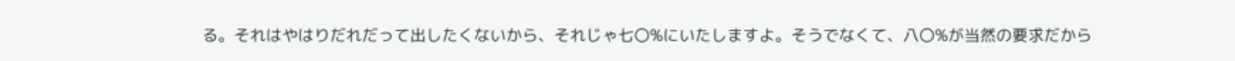る。それはやはりだれだって出したくないから、それじゃ七〇%にいたしますよ。そうでなくて、八〇%が当然の要求だから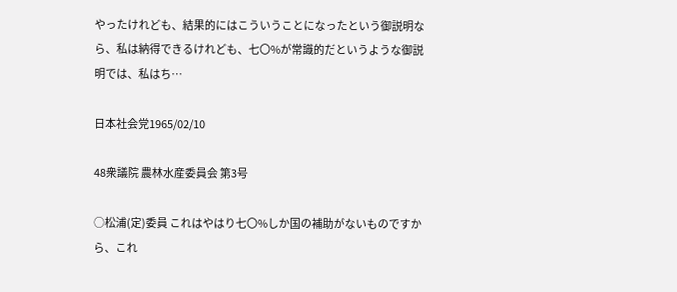やったけれども、結果的にはこういうことになったという御説明なら、私は納得できるけれども、七〇%が常識的だというような御説明では、私はち…

日本社会党1965/02/10

48衆議院 農林水産委員会 第3号

○松浦(定)委員 これはやはり七〇%しか国の補助がないものですから、これ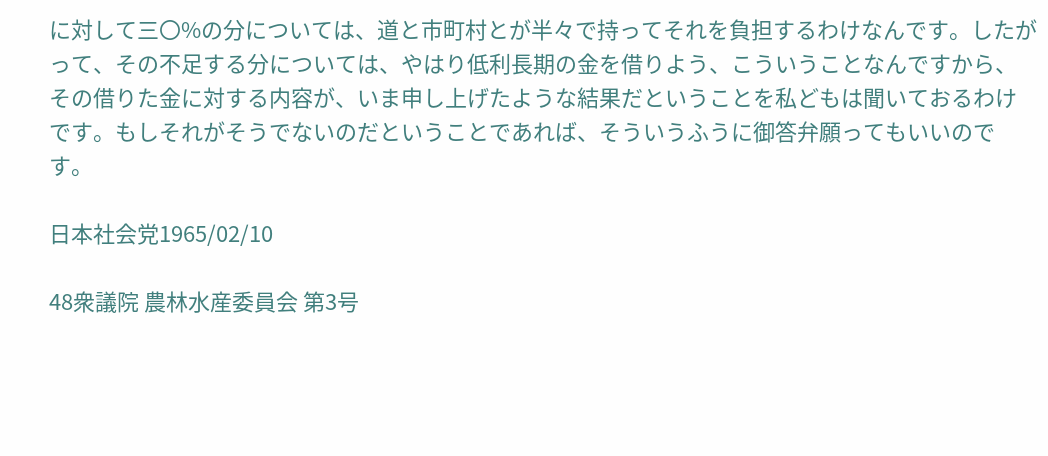に対して三〇%の分については、道と市町村とが半々で持ってそれを負担するわけなんです。したがって、その不足する分については、やはり低利長期の金を借りよう、こういうことなんですから、その借りた金に対する内容が、いま申し上げたような結果だということを私どもは聞いておるわけです。もしそれがそうでないのだということであれば、そういうふうに御答弁願ってもいいのです。

日本社会党1965/02/10

48衆議院 農林水産委員会 第3号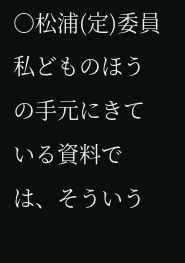○松浦(定)委員 私どものほうの手元にきている資料では、そういう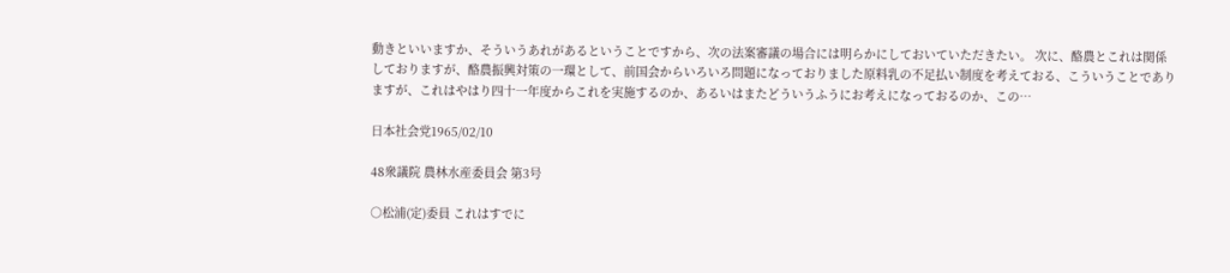動きといいますか、そういうあれがあるということですから、次の法案審議の場合には明らかにしておいていただきたい。 次に、酪農とこれは関係しておりますが、酪農振興対策の一環として、前国会からいろいろ問題になっておりました原料乳の不足払い制度を考えておる、こういうことでありますが、これはやはり四十一年度からこれを実施するのか、あるいはまたどういうふうにお考えになっておるのか、この…

日本社会党1965/02/10

48衆議院 農林水産委員会 第3号

○松浦(定)委員 これはすでに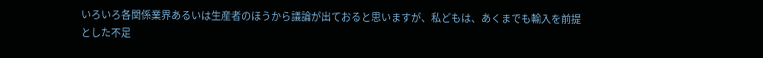いろいろ各関係業界あるいは生産者のほうから議論が出ておると思いますが、私どもは、あくまでも輸入を前提とした不足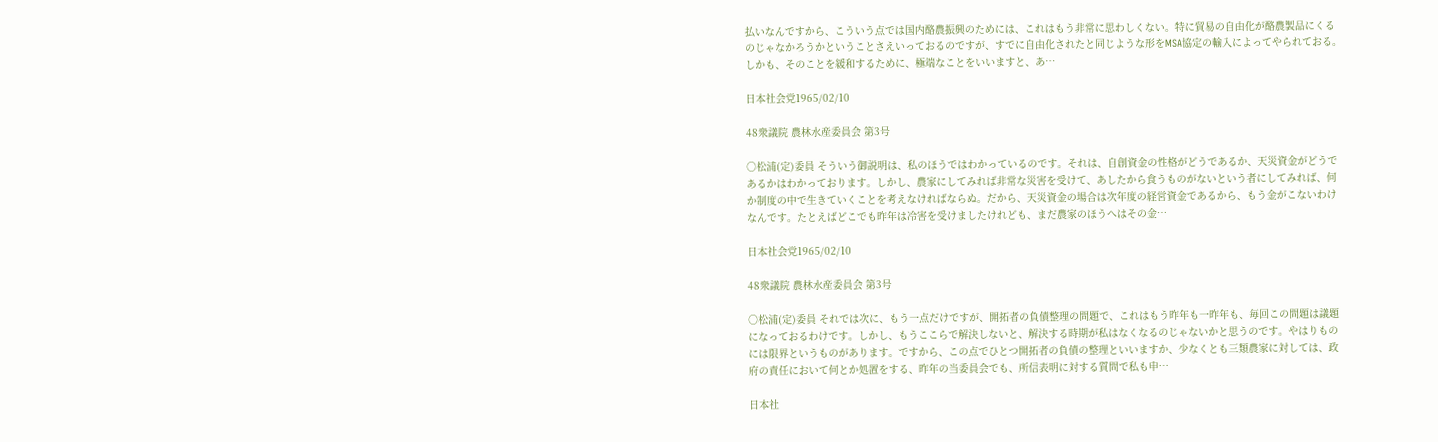払いなんですから、こういう点では国内酪農振興のためには、これはもう非常に思わしくない。特に貿易の自由化が酪農製品にくるのじゃなかろうかということさえいっておるのですが、すでに自由化されたと同じような形をMSA協定の輸入によってやられておる。しかも、そのことを緩和するために、極端なことをいいますと、あ…

日本社会党1965/02/10

48衆議院 農林水産委員会 第3号

○松浦(定)委員 そういう御説明は、私のほうではわかっているのです。それは、自創資金の性格がどうであるか、天災資金がどうであるかはわかっております。しかし、農家にしてみれば非常な災害を受けて、あしたから食うものがないという者にしてみれば、何か制度の中で生きていくことを考えなければならぬ。だから、天災資金の場合は次年度の経営資金であるから、もう金がこないわけなんです。たとえばどこでも昨年は冷害を受けましたけれども、まだ農家のほうへはその金…

日本社会党1965/02/10

48衆議院 農林水産委員会 第3号

○松浦(定)委員 それでは次に、もう一点だけですが、開拓者の負債整理の問題で、これはもう昨年も一昨年も、毎回この問題は議題になっておるわけです。しかし、もうここらで解決しないと、解決する時期が私はなくなるのじゃないかと思うのです。やはりものには限界というものがあります。ですから、この点でひとつ開拓者の負債の整理といいますか、少なくとも三類農家に対しては、政府の責任において何とか処置をする、昨年の当委員会でも、所信表明に対する質問で私も申…

日本社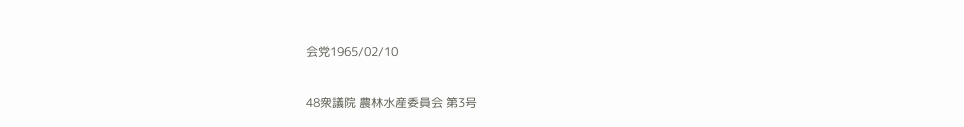会党1965/02/10

48衆議院 農林水産委員会 第3号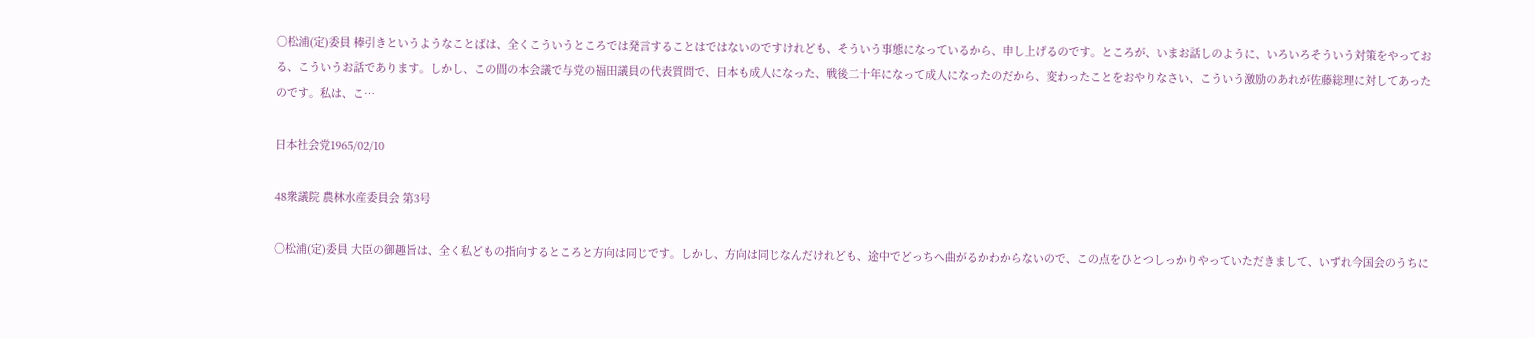○松浦(定)委員 棒引きというようなことばは、全くこういうところでは発言することはではないのですけれども、そういう事態になっているから、申し上げるのです。ところが、いまお話しのように、いろいろそういう対策をやっておる、こういうお話であります。しかし、この間の本会議で与党の福田議員の代表質問で、日本も成人になった、戦後二十年になって成人になったのだから、変わったことをおやりなさい、こういう激励のあれが佐藤総理に対してあったのです。私は、こ…

日本社会党1965/02/10

48衆議院 農林水産委員会 第3号

○松浦(定)委員 大臣の御趣旨は、全く私どもの指向するところと方向は同じです。しかし、方向は同じなんだけれども、途中でどっちへ曲がるかわからないので、この点をひとつしっかりやっていただきまして、いずれ今国会のうちに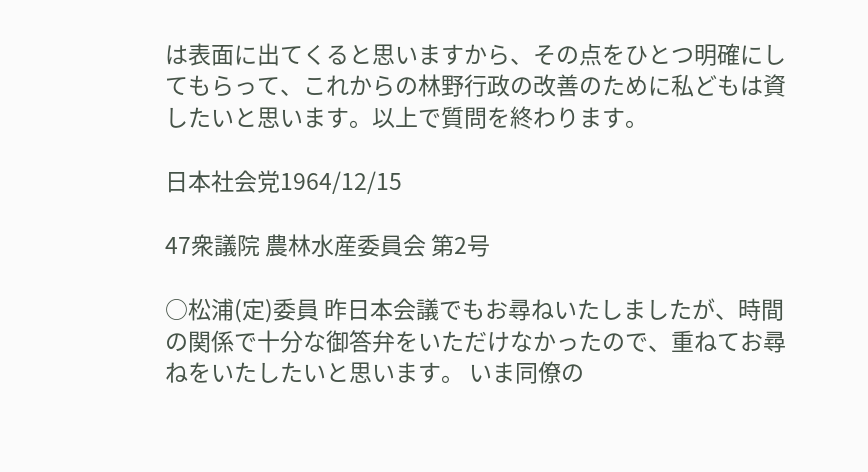は表面に出てくると思いますから、その点をひとつ明確にしてもらって、これからの林野行政の改善のために私どもは資したいと思います。以上で質問を終わります。

日本社会党1964/12/15

47衆議院 農林水産委員会 第2号

○松浦(定)委員 昨日本会議でもお尋ねいたしましたが、時間の関係で十分な御答弁をいただけなかったので、重ねてお尋ねをいたしたいと思います。 いま同僚の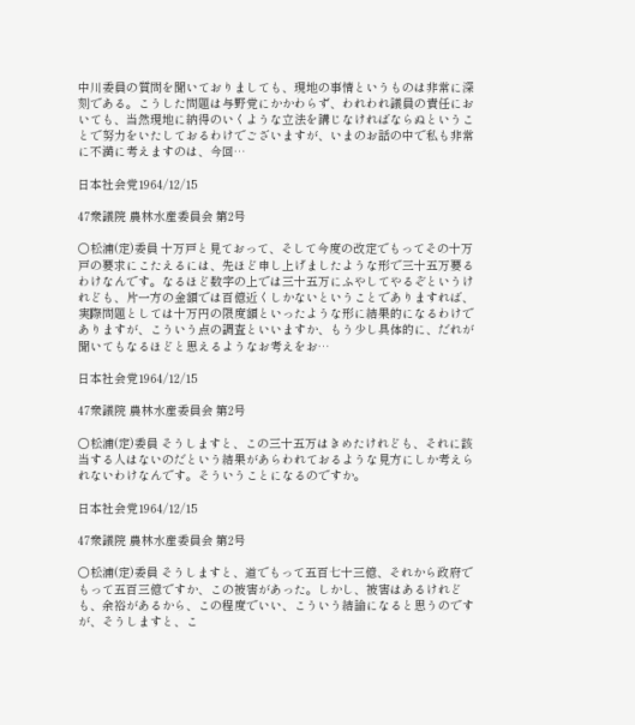中川委員の質問を聞いておりましても、現地の事情というものは非常に深刻である。こうした問題は与野党にかかわらず、われわれ議員の責任においても、当然現地に納得のいくような立法を講じなければならぬということで努力をいたしておるわけでございますが、いまのお話の中で私も非常に不満に考えますのは、今回…

日本社会党1964/12/15

47衆議院 農林水産委員会 第2号

○松浦(定)委員 十万戸と見ておって、そして今度の改定でもってその十万戸の要求にこたえるには、先ほど申し上げましたような形で三十五万要るわけなんです。なるほど数字の上では三十五万にふやしてやるぞというけれども、片一方の金額では百億近くしかないということでありますれば、実際問題としては十万円の限度額といったような形に結果的になるわけでありますが、こういう点の調査といいますか、もう少し具体的に、だれが聞いてもなるほどと思えるようなお考えをお…

日本社会党1964/12/15

47衆議院 農林水産委員会 第2号

○松浦(定)委員 そうしますと、この三十五万はきめたけれども、それに該当する人はないのだという結果があらわれておるような見方にしか考えられないわけなんです。そういうことになるのですか。

日本社会党1964/12/15

47衆議院 農林水産委員会 第2号

○松浦(定)委員 そうしますと、道でもって五百七十三億、それから政府でもって五百三億ですか、この被害があった。しかし、被害はあるけれども、余裕があるから、この程度でいい、こういう結論になると思うのですが、そうしますと、こ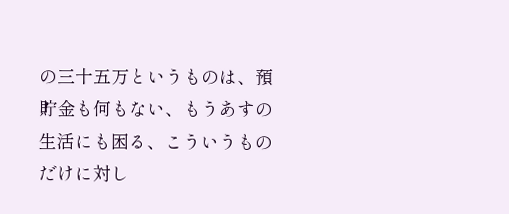の三十五万というものは、預貯金も何もない、もうあすの生活にも困る、こういうものだけに対し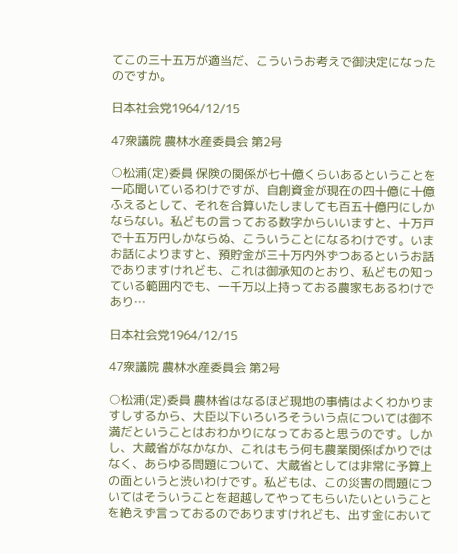てこの三十五万が適当だ、こういうお考えで御決定になったのですか。

日本社会党1964/12/15

47衆議院 農林水産委員会 第2号

○松浦(定)委員 保険の関係が七十億くらいあるということを一応聞いているわけですが、自創資金が現在の四十億に十億ふえるとして、それを合算いたしましても百五十億円にしかならない。私どもの言っておる数字からいいますと、十万戸で十五万円しかならぬ、こういうことになるわけです。いまお話によりますと、預貯金が三十万内外ずつあるというお話でありますけれども、これは御承知のとおり、私どもの知っている範囲内でも、一千万以上持っておる農家もあるわけであり…

日本社会党1964/12/15

47衆議院 農林水産委員会 第2号

○松浦(定)委員 農林省はなるほど現地の事情はよくわかりますしするから、大臣以下いろいろそういう点については御不満だということはおわかりになっておると思うのです。しかし、大蔵省がなかなか、これはもう何も農業関係ばかりではなく、あらゆる問題について、大蔵省としては非常に予算上の面というと渋いわけです。私どもは、この災害の問題についてはそういうことを超越してやってもらいたいということを絶えず言っておるのでありますけれども、出す金において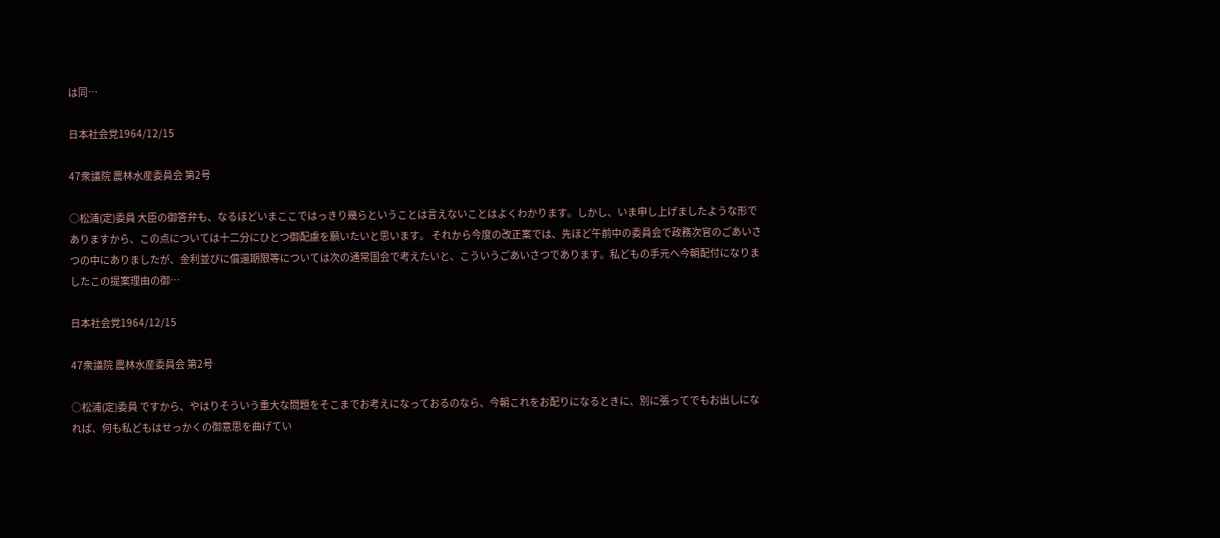は同…

日本社会党1964/12/15

47衆議院 農林水産委員会 第2号

○松浦(定)委員 大臣の御答弁も、なるほどいまここではっきり幾らということは言えないことはよくわかります。しかし、いま申し上げましたような形でありますから、この点については十二分にひとつ御配慮を願いたいと思います。 それから今度の改正案では、先ほど午前中の委員会で政務次官のごあいさつの中にありましたが、金利並びに償還期限等については次の通常国会で考えたいと、こういうごあいさつであります。私どもの手元へ今朝配付になりましたこの提案理由の御…

日本社会党1964/12/15

47衆議院 農林水産委員会 第2号

○松浦(定)委員 ですから、やはりそういう重大な問題をそこまでお考えになっておるのなら、今朝これをお配りになるときに、別に張ってでもお出しになれば、何も私どもはせっかくの御意思を曲げてい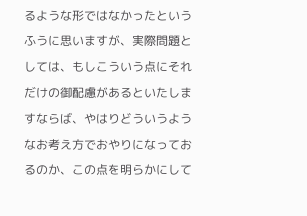るような形ではなかったというふうに思いますが、実際問題としては、もしこういう点にそれだけの御配慮があるといたしますならば、やはりどういうようなお考え方でおやりになっておるのか、この点を明らかにして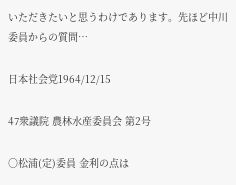いただきたいと思うわけであります。先ほど中川委員からの質問…

日本社会党1964/12/15

47衆議院 農林水産委員会 第2号

○松浦(定)委員 金利の点は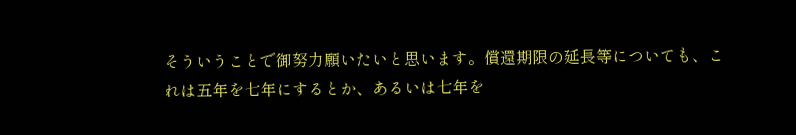そういうことで御努力願いたいと思います。償還期限の延長等についても、これは五年を七年にするとか、あるいは七年を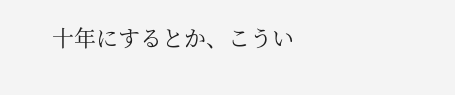十年にするとか、こうい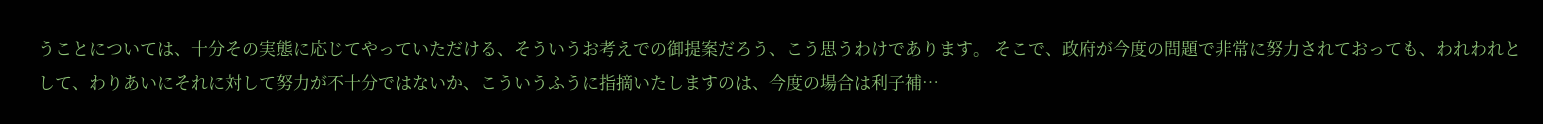うことについては、十分その実態に応じてやっていただける、そういうお考えでの御提案だろう、こう思うわけであります。 そこで、政府が今度の問題で非常に努力されておっても、われわれとして、わりあいにそれに対して努力が不十分ではないか、こういうふうに指摘いたしますのは、今度の場合は利子補…